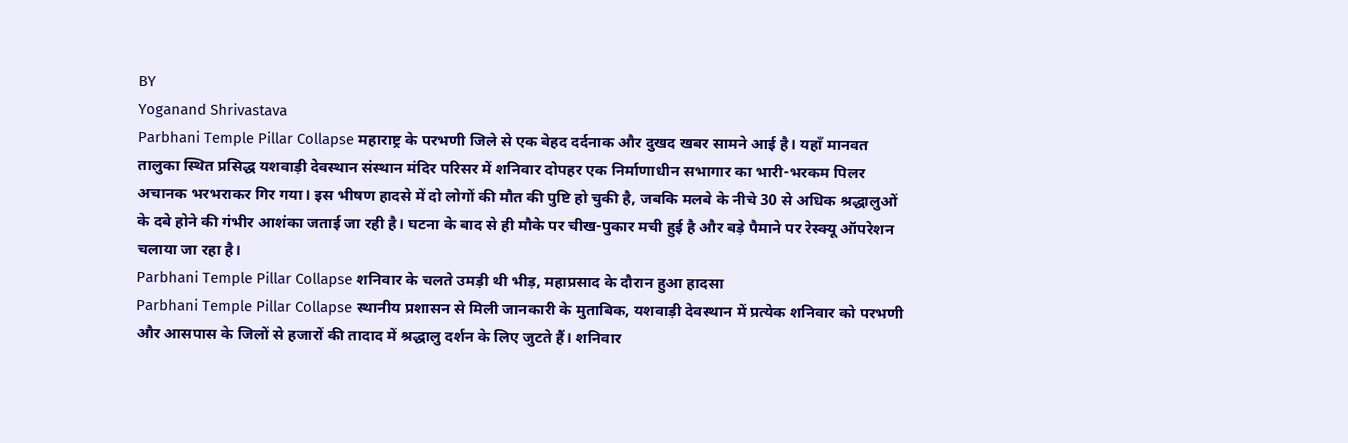BY
Yoganand Shrivastava
Parbhani Temple Pillar Collapse महाराष्ट्र के परभणी जिले से एक बेहद दर्दनाक और दुखद खबर सामने आई है। यहाँ मानवत तालुका स्थित प्रसिद्ध यशवाड़ी देवस्थान संस्थान मंदिर परिसर में शनिवार दोपहर एक निर्माणाधीन सभागार का भारी-भरकम पिलर अचानक भरभराकर गिर गया। इस भीषण हादसे में दो लोगों की मौत की पुष्टि हो चुकी है, जबकि मलबे के नीचे 30 से अधिक श्रद्धालुओं के दबे होने की गंभीर आशंका जताई जा रही है। घटना के बाद से ही मौके पर चीख-पुकार मची हुई है और बड़े पैमाने पर रेस्क्यू ऑपरेशन चलाया जा रहा है।
Parbhani Temple Pillar Collapse शनिवार के चलते उमड़ी थी भीड़, महाप्रसाद के दौरान हुआ हादसा
Parbhani Temple Pillar Collapse स्थानीय प्रशासन से मिली जानकारी के मुताबिक, यशवाड़ी देवस्थान में प्रत्येक शनिवार को परभणी और आसपास के जिलों से हजारों की तादाद में श्रद्धालु दर्शन के लिए जुटते हैं। शनिवार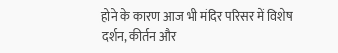होने के कारण आज भी मंदिर परिसर में विशेष दर्शन, कीर्तन और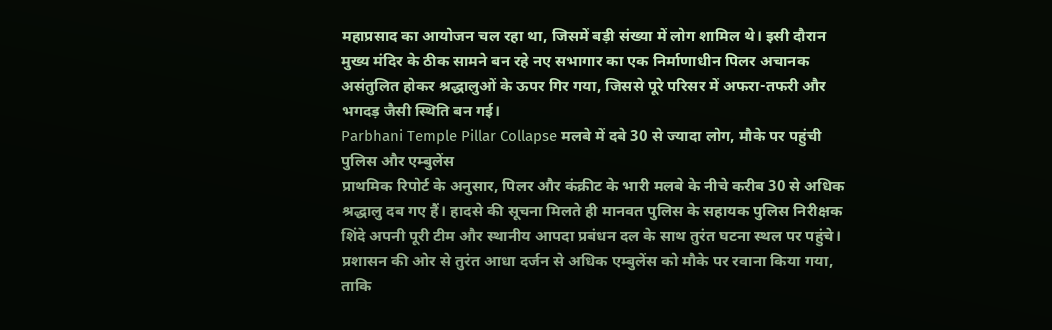महाप्रसाद का आयोजन चल रहा था, जिसमें बड़ी संख्या में लोग शामिल थे। इसी दौरान मुख्य मंदिर के ठीक सामने बन रहे नए सभागार का एक निर्माणाधीन पिलर अचानक असंतुलित होकर श्रद्धालुओं के ऊपर गिर गया, जिससे पूरे परिसर में अफरा-तफरी और भगदड़ जैसी स्थिति बन गई।
Parbhani Temple Pillar Collapse मलबे में दबे 30 से ज्यादा लोग, मौके पर पहुंची पुलिस और एम्बुलेंस
प्राथमिक रिपोर्ट के अनुसार, पिलर और कंक्रीट के भारी मलबे के नीचे करीब 30 से अधिक श्रद्धालु दब गए हैं। हादसे की सूचना मिलते ही मानवत पुलिस के सहायक पुलिस निरीक्षक शिंदे अपनी पूरी टीम और स्थानीय आपदा प्रबंधन दल के साथ तुरंत घटना स्थल पर पहुंचे। प्रशासन की ओर से तुरंत आधा दर्जन से अधिक एम्बुलेंस को मौके पर रवाना किया गया, ताकि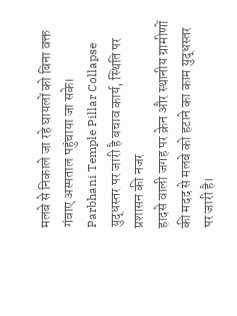मलबे से निकाले जा रहे घायलों को बिना वक्त गंवाए अस्पताल पहुंचाया जा सके।
Parbhani Temple Pillar Collapse युद्धस्तर पर जारी है बचाव कार्य, स्थिति पर प्रशासन की नजर
हादसे वाली जगह पर क्रेन और स्थानीय ग्रामीणों की मदद से मलबे को हटाने का काम युद्धस्तर पर जारी है।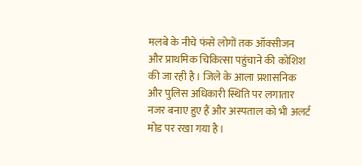मलबे के नीचे फंसे लोगों तक ऑक्सीजन और प्राथमिक चिकित्सा पहुंचाने की कोशिश की जा रही है। जिले के आला प्रशासनिक और पुलिस अधिकारी स्थिति पर लगातार नजर बनाए हुए हैं और अस्पताल को भी अलर्ट मोड पर रखा गया है।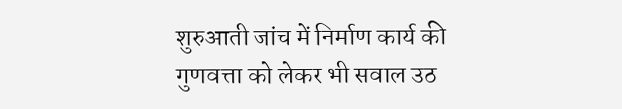शुरुआती जांच में निर्माण कार्य की गुणवत्ता को लेकर भी सवाल उठ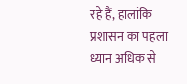रहे हैं, हालांकि प्रशासन का पहला ध्यान अधिक से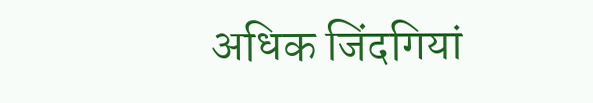अधिक जिंदगियां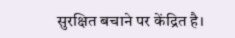सुरक्षित बचाने पर केंद्रित है।